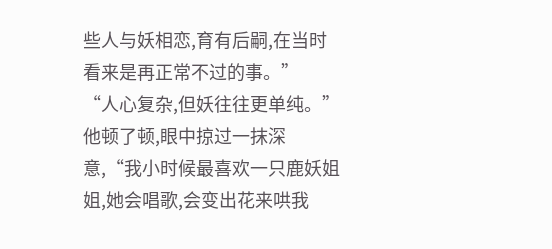些人与妖相恋,育有后嗣,在当时看来是再正常不过的事。”
“人心复杂,但妖往往更单纯。”他顿了顿,眼中掠过一抹深意,“我小时候最喜欢一只鹿妖姐姐,她会唱歌,会变出花来哄我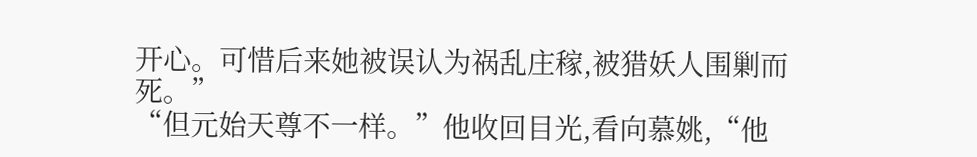开心。可惜后来她被误认为祸乱庄稼,被猎妖人围剿而死。”
“但元始天尊不一样。”他收回目光,看向慕姚,“他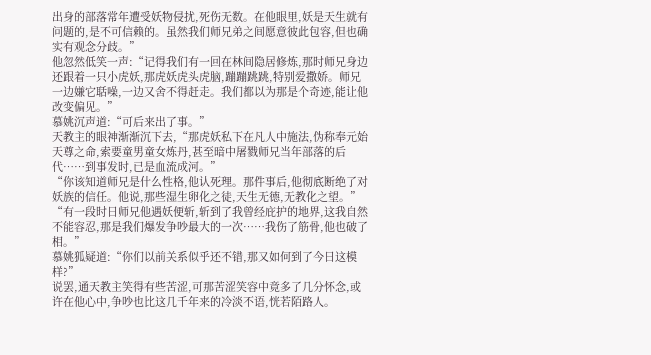出身的部落常年遭受妖物侵扰,死伤无数。在他眼里,妖是天生就有问题的,是不可信赖的。虽然我们师兄弟之间愿意彼此包容,但也确实有观念分歧。”
他忽然低笑一声:“记得我们有一回在林间隐居修炼,那时师兄身边还跟着一只小虎妖,那虎妖虎头虎脑,蹦蹦跳跳,特别爱撒娇。师兄一边嫌它聒噪,一边又舍不得赶走。我们都以为那是个奇迹,能让他改变偏见。”
慕姚沉声道:“可后来出了事。”
天教主的眼神渐渐沉下去,“那虎妖私下在凡人中施法,伪称奉元始天尊之命,索要童男童女炼丹,甚至暗中屠戮师兄当年部落的后代……到事发时,已是血流成河。”
“你该知道师兄是什么性格,他认死理。那件事后,他彻底断绝了对妖族的信任。他说,那些湿生卵化之徒,天生无德,无教化之望。”
“有一段时日师兄他遇妖便斩,斩到了我曾经庇护的地界,这我自然不能容忍,那是我们爆发争吵最大的一次……我伤了筋骨,他也破了相。”
慕姚狐疑道:“你们以前关系似乎还不错,那又如何到了今日这模样?”
说罢,通天教主笑得有些苦涩,可那苦涩笑容中竟多了几分怀念,或许在他心中,争吵也比这几千年来的冷淡不语,恍若陌路人。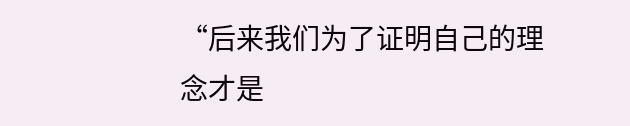“后来我们为了证明自己的理念才是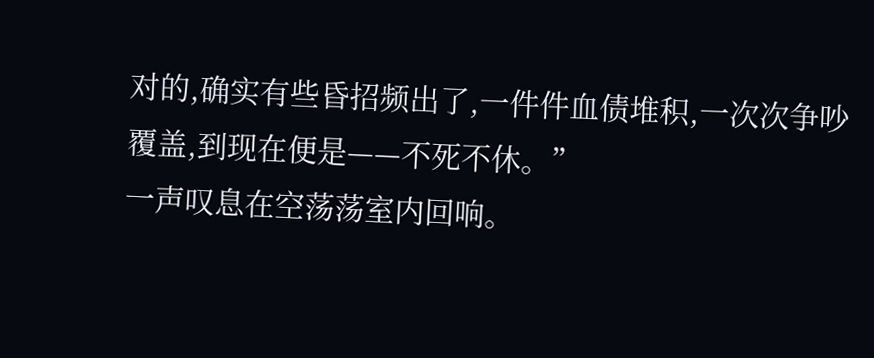对的,确实有些昏招频出了,一件件血债堆积,一次次争吵覆盖,到现在便是——不死不休。”
一声叹息在空荡荡室内回响。